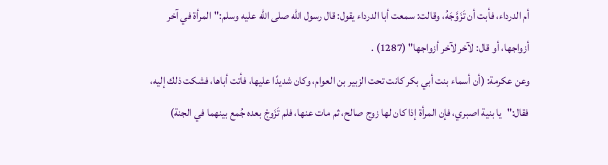أم الدرداء، فأبت أن تَزَوَّجَهُ، وقالت: سمعت أبا الدرداء يقول: قال رسول الله صلى الله عليه وسلم:"المرأة في آخر أزواجها، أو قال: لآخر لآخر أزواجها" (1287) .
وعن عكرمة: (أن أسماء بنت أبي بكر كانت تحت الزبير بن العوام، وكان شديدًا عليها، فأتت أباها، فشكت ذلك إليه، فقال:"يا بنية اصبري، فإن المرأة إذا كان لها زوج صالح، ثم مات عنها، فلم تَزَوجْ بعده جُمع بينهما في الجنة)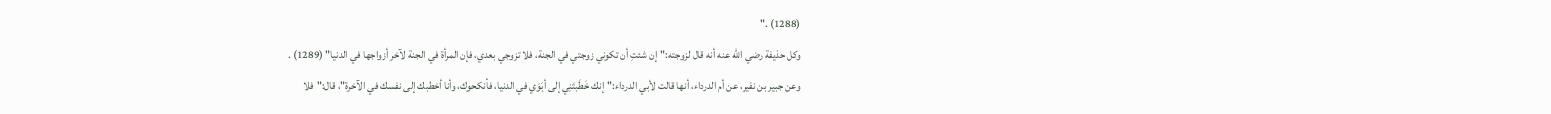(1288) ."
وكل حذيفة رضي الله عنه أنه قال لزوجته:"إن شئتِ أن تكوني زوجتي في الجنة، فلا تزوجي بعدي، فإن المرأة في الجنة لآخر أزواجها في الدنيا" (1289) .
وعن جبير بن نفير، عن أم الدرداء، أنها قالت لأبي الدرداء:"إنك خَطَبتَنِي إلى أبَوَي في الدنيا، فأنكحوك، وأنا أخطبك إلى نفسك في الآخرة"، قال:"فلا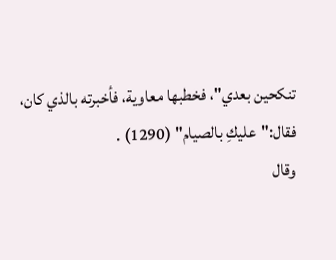تنكحين بعدي"، فخطبها معاوية، فأخبرته بالذي كان، فقال:"عليكِ بالصيام" (1290) .
وقال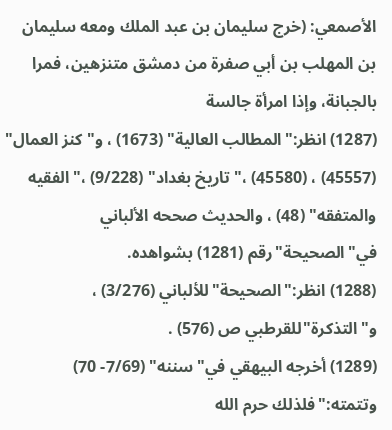الأصمعي: (خرج سليمان بن عبد الملك ومعه سليمان بن المهلب بن أبي صفرة من دمشق متنزهين، فمرا بالجبانة، وإذا امرأة جالسة
(1287) انظر:"المطالب العالية" (1673) ، و"كنز العمال" (45557) ، (45580) ،"تاريخ بغداد" (9/228) ،"الفقيه والمتفقه" (48) ، والحديث صححه الألباني في"الصحيحة"رقم (1281) بشواهده.
(1288) انظر:"الصحيحة"للألباني (3/276) ، و"التذكرة"للقرطبي ص (576) .
(1289) أخرجه البيهقي في"سننه" (7/69- 70) وتتمته:"فلذلك حرم الله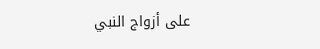على أزواج النبي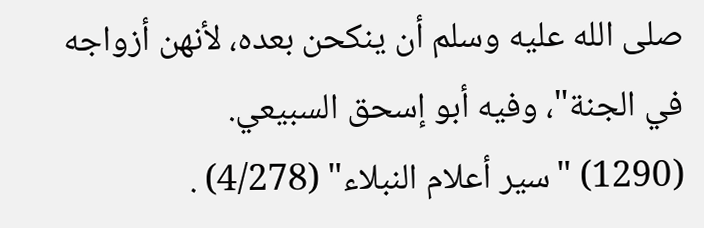صلى الله عليه وسلم أن ينكحن بعده، لأنهن أزواجه في الجنة"، وفيه أبو إسحق السبيعي.
(1290) "سير أعلام النبلاء" (4/278) .